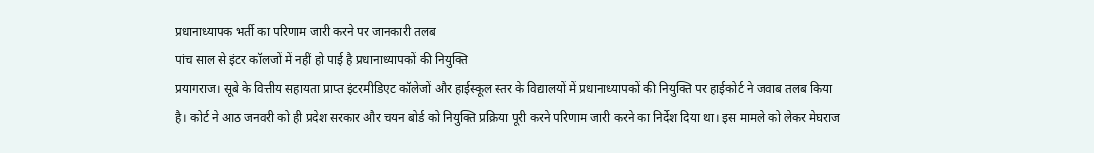प्रधानाध्यापक भर्ती का परिणाम जारी करने पर जानकारी तलब
पांच साल से इंटर कॉलजों में नहीं हो पाई है प्रधानाध्यापकों की नियुक्ति
प्रयागराज। सूबे के वित्तीय सहायता प्राप्त इंटरमीडिएट कॉलेजों और हाईस्कूल स्तर के विद्यालयों में प्रधानाध्यापकों की नियुक्ति पर हाईकोर्ट ने जवाब तलब किया है। कोर्ट ने आठ जनवरी को ही प्रदेश सरकार और चयन बोर्ड को नियुक्ति प्रक्रिया पूरी करने परिणाम जारी करने का निर्देश दिया था। इस मामले को लेकर मेघराज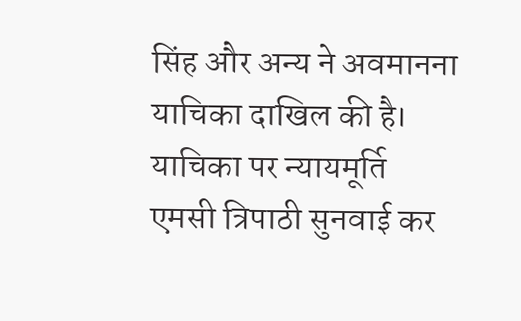सिंह और अन्य ने अवमानना याचिका दाखिल की है। याचिका पर न्यायमूर्ति एमसी त्रिपाठी सुनवाई कर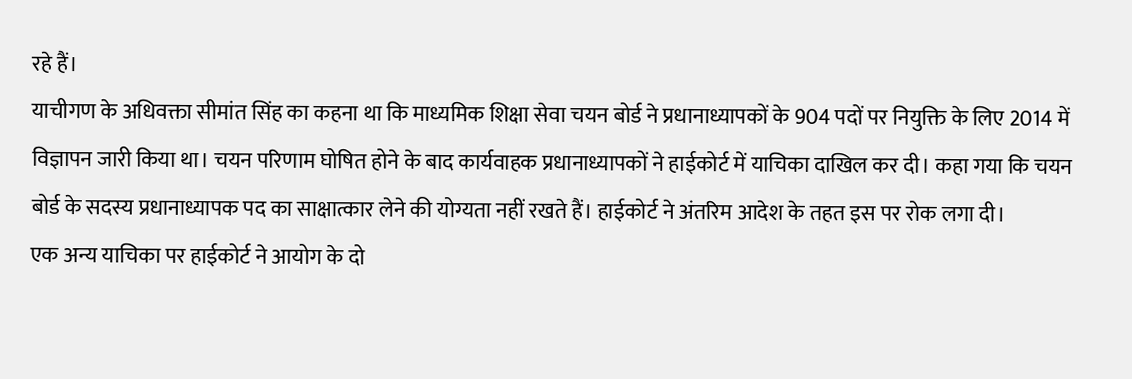रहे हैं।
याचीगण के अधिवक्ता सीमांत सिंह का कहना था कि माध्यमिक शिक्षा सेवा चयन बोर्ड ने प्रधानाध्यापकों के 904 पदों पर नियुक्ति के लिए 2014 में विज्ञापन जारी किया था। चयन परिणाम घोषित होने के बाद कार्यवाहक प्रधानाध्यापकों ने हाईकोर्ट में याचिका दाखिल कर दी। कहा गया कि चयन बोर्ड के सदस्य प्रधानाध्यापक पद का साक्षात्कार लेने की योग्यता नहीं रखते हैं। हाईकोर्ट ने अंतरिम आदेश के तहत इस पर रोक लगा दी।
एक अन्य याचिका पर हाईकोर्ट ने आयोग के दो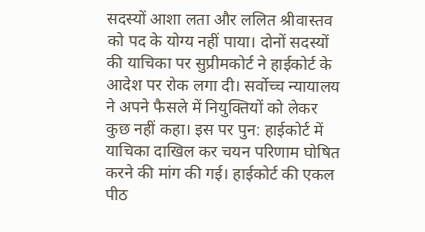सदस्यों आशा लता और ललित श्रीवास्तव को पद के योग्य नहीं पाया। दोनों सदस्यों की याचिका पर सुप्रीमकोर्ट ने हाईकोर्ट के आदेश पर रोक लगा दी। सर्वोच्च न्यायालय ने अपने फैसले में नियुक्तियों को लेकर कुछ नहीं कहा। इस पर पुन: हाईकोर्ट में याचिका दाखिल कर चयन परिणाम घोषित करने की मांग की गई। हाईकोर्ट की एकल पीठ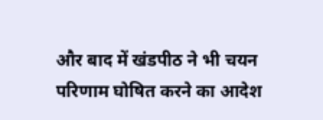और बाद में खंडपीठ ने भी चयन परिणाम घोषित करने का आदेश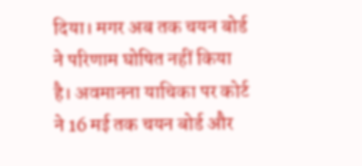दिया। मगर अब तक चयन बोर्ड ने परिणाम घोषित नहीं किया है। अवमानना याचिका पर कोर्ट ने 16 मई तक चयन बोर्ड और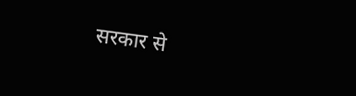सरकार से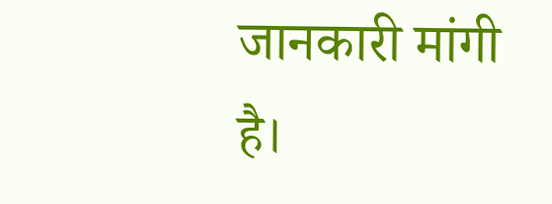जानकारी मांगी है।